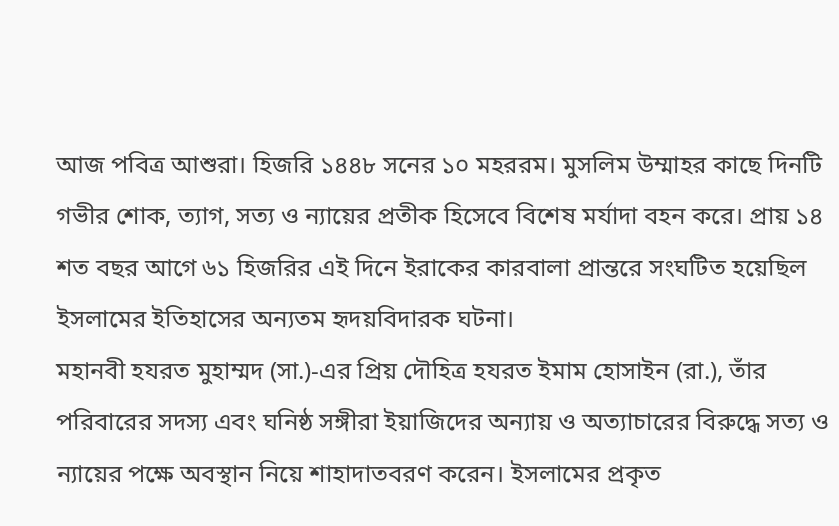আজ পবিত্র আশুরা। হিজরি ১৪৪৮ সনের ১০ মহররম। মুসলিম উম্মাহর কাছে দিনটি গভীর শোক, ত্যাগ, সত্য ও ন্যায়ের প্রতীক হিসেবে বিশেষ মর্যাদা বহন করে। প্রায় ১৪ শত বছর আগে ৬১ হিজরির এই দিনে ইরাকের কারবালা প্রান্তরে সংঘটিত হয়েছিল ইসলামের ইতিহাসের অন্যতম হৃদয়বিদারক ঘটনা।
মহানবী হযরত মুহাম্মদ (সা.)-এর প্রিয় দৌহিত্র হযরত ইমাম হোসাইন (রা.), তাঁর পরিবারের সদস্য এবং ঘনিষ্ঠ সঙ্গীরা ইয়াজিদের অন্যায় ও অত্যাচারের বিরুদ্ধে সত্য ও ন্যায়ের পক্ষে অবস্থান নিয়ে শাহাদাতবরণ করেন। ইসলামের প্রকৃত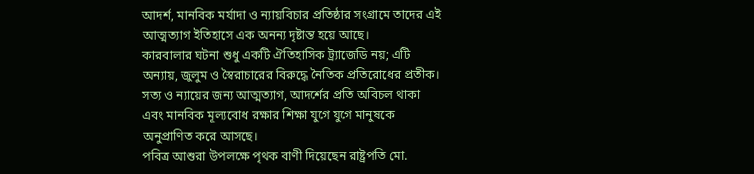আদর্শ, মানবিক মর্যাদা ও ন্যায়বিচার প্রতিষ্ঠার সংগ্রামে তাদের এই আত্মত্যাগ ইতিহাসে এক অনন্য দৃষ্টান্ত হয়ে আছে।
কারবালার ঘটনা শুধু একটি ঐতিহাসিক ট্র্যাজেডি নয়; এটি অন্যায়, জুলুম ও স্বৈরাচারের বিরুদ্ধে নৈতিক প্রতিরোধের প্রতীক। সত্য ও ন্যায়ের জন্য আত্মত্যাগ, আদর্শের প্রতি অবিচল থাকা এবং মানবিক মূল্যবোধ রক্ষার শিক্ষা যুগে যুগে মানুষকে অনুপ্রাণিত করে আসছে।
পবিত্র আশুরা উপলক্ষে পৃথক বাণী দিয়েছেন রাষ্ট্রপতি মো.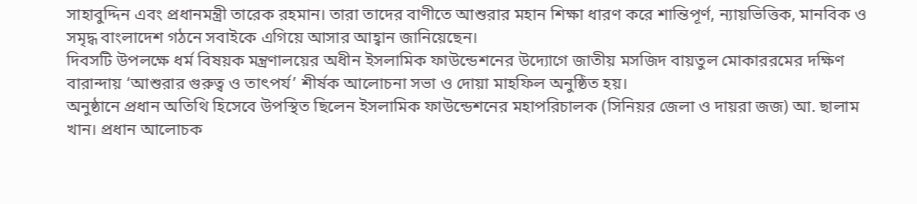সাহাবুদ্দিন এবং প্রধানমন্ত্রী তারেক রহমান। তারা তাদের বাণীতে আশুরার মহান শিক্ষা ধারণ করে শান্তিপূর্ণ, ন্যায়ভিত্তিক, মানবিক ও সমৃদ্ধ বাংলাদেশ গঠনে সবাইকে এগিয়ে আসার আহ্বান জানিয়েছেন।
দিবসটি উপলক্ষে ধর্ম বিষয়ক মন্ত্রণালয়ের অধীন ইসলামিক ফাউন্ডেশনের উদ্যোগে জাতীয় মসজিদ বায়তুল মোকাররমের দক্ষিণ বারান্দায় ‘আশুরার গুরুত্ব ও তাৎপর্য’ শীর্ষক আলোচনা সভা ও দোয়া মাহফিল অনুষ্ঠিত হয়।
অনুষ্ঠানে প্রধান অতিথি হিসেবে উপস্থিত ছিলেন ইসলামিক ফাউন্ডেশনের মহাপরিচালক (সিনিয়র জেলা ও দায়রা জজ) আ. ছালাম খান। প্রধান আলোচক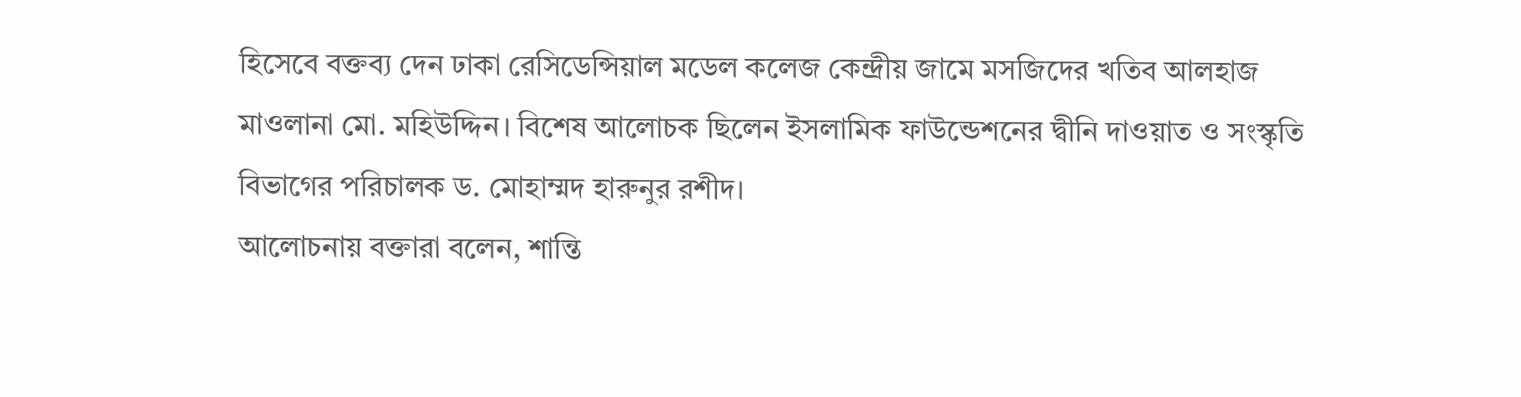হিসেবে বক্তব্য দেন ঢাকা রেসিডেন্সিয়াল মডেল কলেজ কেন্দ্রীয় জামে মসজিদের খতিব আলহাজ মাওলানা মো. মহিউদ্দিন। বিশেষ আলোচক ছিলেন ইসলামিক ফাউন্ডেশনের দ্বীনি দাওয়াত ও সংস্কৃতি বিভাগের পরিচালক ড. মোহাম্মদ হারুনুর রশীদ।
আলোচনায় বক্তারা বলেন, শান্তি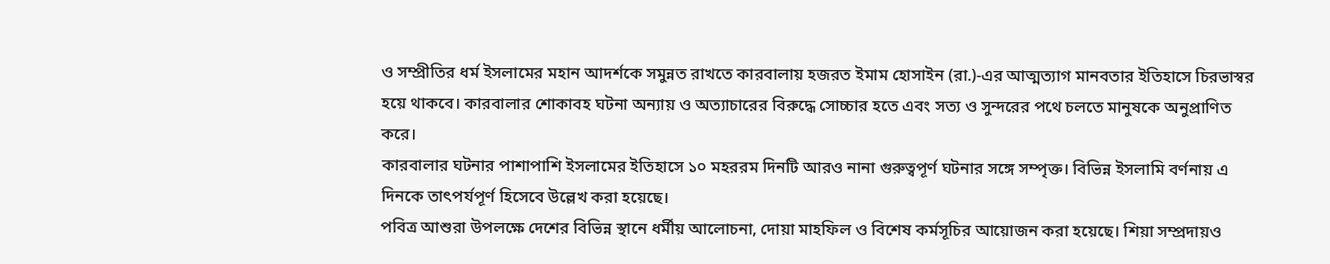ও সম্প্রীতির ধর্ম ইসলামের মহান আদর্শকে সমুন্নত রাখতে কারবালায় হজরত ইমাম হোসাইন (রা.)-এর আত্মত্যাগ মানবতার ইতিহাসে চিরভাস্বর হয়ে থাকবে। কারবালার শোকাবহ ঘটনা অন্যায় ও অত্যাচারের বিরুদ্ধে সোচ্চার হতে এবং সত্য ও সুন্দরের পথে চলতে মানুষকে অনুপ্রাণিত করে।
কারবালার ঘটনার পাশাপাশি ইসলামের ইতিহাসে ১০ মহররম দিনটি আরও নানা গুরুত্বপূর্ণ ঘটনার সঙ্গে সম্পৃক্ত। বিভিন্ন ইসলামি বর্ণনায় এ দিনকে তাৎপর্যপূর্ণ হিসেবে উল্লেখ করা হয়েছে।
পবিত্র আশুরা উপলক্ষে দেশের বিভিন্ন স্থানে ধর্মীয় আলোচনা, দোয়া মাহফিল ও বিশেষ কর্মসূচির আয়োজন করা হয়েছে। শিয়া সম্প্রদায়ও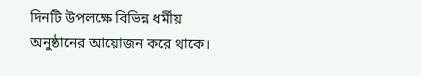দিনটি উপলক্ষে বিভিন্ন ধর্মীয় অনুষ্ঠানের আয়োজন করে থাকে।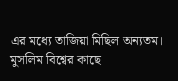এর মধ্যে তাজিয়া মিছিল অন্যতম।
মুসলিম বিশ্বের কাছে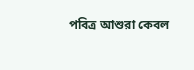পবিত্র আশুরা কেবল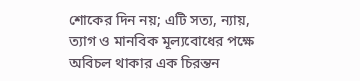শোকের দিন নয়; এটি সত্য, ন্যায়, ত্যাগ ও মানবিক মূল্যবোধের পক্ষে অবিচল থাকার এক চিরন্তন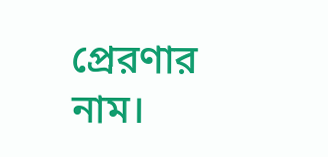প্রেরণার নাম।